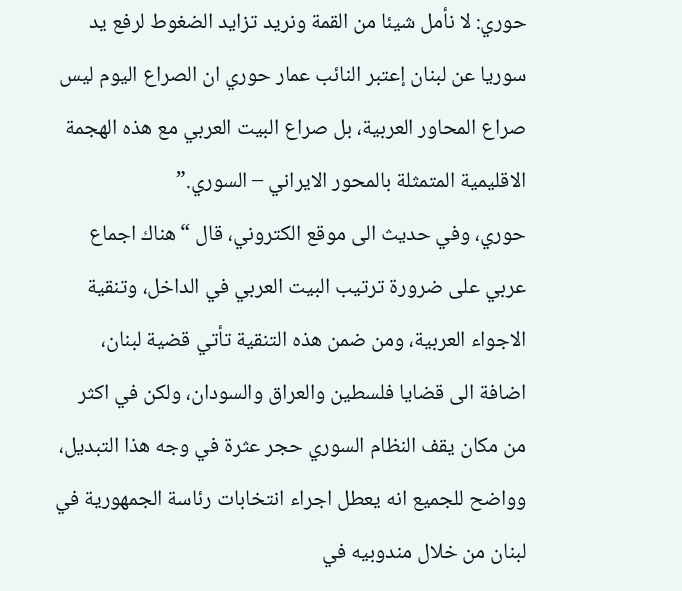حوري: لا نأمل شيئا من القمة ونريد تزايد الضغوط لرفع يد سوريا عن لبنان إعتبر النائب عمار حوري ان الصراع اليوم ليس صراع المحاور العربية، بل صراع البيت العربي مع هذه الهجمة الاقليمية المتمثلة بالمحور الايراني – السوري.”
حوري، وفي حديث الى موقع الكتروني، قال “هناك اجماع عربي على ضرورة ترتيب البيت العربي في الداخل، وتنقية الاجواء العربية، ومن ضمن هذه التنقية تأتي قضية لبنان، اضافة الى قضايا فلسطين والعراق والسودان، ولكن في اكثر من مكان يقف النظام السوري حجر عثرة في وجه هذا التبديل، وواضح للجميع انه يعطل اجراء انتخابات رئاسة الجمهورية في لبنان من خلال مندوبيه في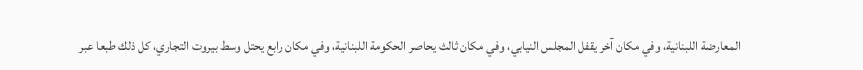المعارضة اللبنانية، وفي مكان آخر يقفل المجلس النيابي، وفي مكان ثالث يحاصر الحكومة اللبنانية، وفي مكان رابع يحتل وسط بيروت التجاري، كل ذلك طبعا عبر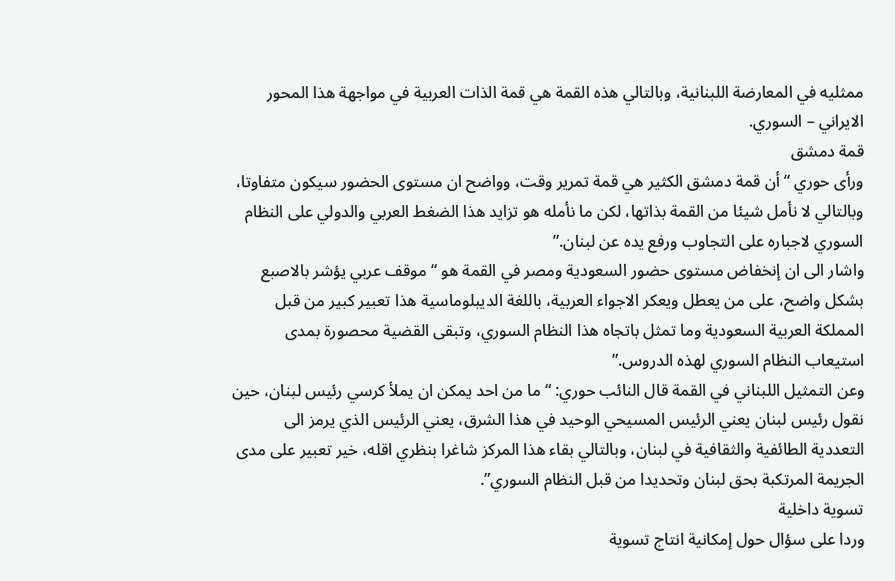ممثليه في المعارضة اللبنانية، وبالتالي هذه القمة هي قمة الذات العربية في مواجهة هذا المحور الايراني – السوري.
قمة دمشق
ورأى حوري “أن قمة دمشق الكثير هي قمة تمرير وقت، وواضح ان مستوى الحضور سيكون متفاوتا، وبالتالي لا نأمل شيئا من القمة بذاتها، لكن ما نأمله هو تزايد هذا الضغط العربي والدولي على النظام السوري لاجباره على التجاوب ورفع يده عن لبنان.”
واشار الى ان إنخفاض مستوى حضور السعودية ومصر في القمة هو “موقف عربي يؤشر بالاصبع بشكل واضح، على من يعطل ويعكر الاجواء العربية، باللغة الديبلوماسية هذا تعبير كبير من قبل المملكة العربية السعودية وما تمثل باتجاه هذا النظام السوري، وتبقى القضية محصورة بمدى استيعاب النظام السوري لهذه الدروس.”
وعن التمثيل اللبناني في القمة قال النائب حوري: “ما من احد يمكن ان يملأ كرسي رئيس لبنان، حين نقول رئيس لبنان يعني الرئيس المسيحي الوحيد في هذا الشرق، يعني الرئيس الذي يرمز الى التعددية الطائفية والثقافية في لبنان، وبالتالي بقاء هذا المركز شاغرا بنظري اقله، خير تعبير على مدى الجريمة المرتكبة بحق لبنان وتحديدا من قبل النظام السوري”.
تسوية داخلية
وردا على سؤال حول إمكانية انتاج تسوية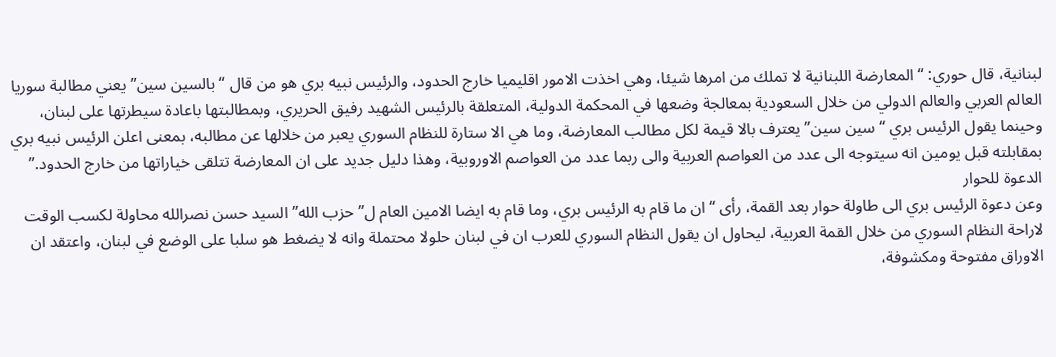لبنانية، قال حوري: “المعارضة اللبنانية لا تملك من امرها شيئا، وهي اخذت الامور اقليميا خارج الحدود، والرئيس نبيه بري هو من قال “بالسين سين” يعني مطالبة سوريا العالم العربي والعالم الدولي من خلال السعودية بمعالجة وضعها في المحكمة الدولية، المتعلقة بالرئيس الشهيد رفيق الحريري، وبمطالبتها باعادة سيطرتها على لبنان، وحينما يقول الرئيس بري “سين سين” يعترف بالا قيمة لكل مطالب المعارضة، وما هي الا ستارة للنظام السوري يعبر من خلالها عن مطالبه، بمعنى اعلن الرئيس نبيه بري بمقابلته قبل يومين انه سيتوجه الى عدد من العواصم العربية والى ربما عدد من العواصم الاوروبية، وهذا دليل جديد على ان المعارضة تتلقى خياراتها من خارج الحدود.”
الدعوة للحوار
وعن دعوة الرئيس بري الى طاولة حوار بعد القمة، رأى “ان ما قام به الرئيس بري، وما قام به ايضا الامين العام ل”حزب الله” السيد حسن نصرالله محاولة لكسب الوقت لاراحة النظام السوري من خلال القمة العربية، ليحاول ان يقول النظام السوري للعرب ان في لبنان حلولا محتملة وانه لا يضغط هو سلبا على الوضع في لبنان، واعتقد ان الاوراق مفتوحة ومكشوفة،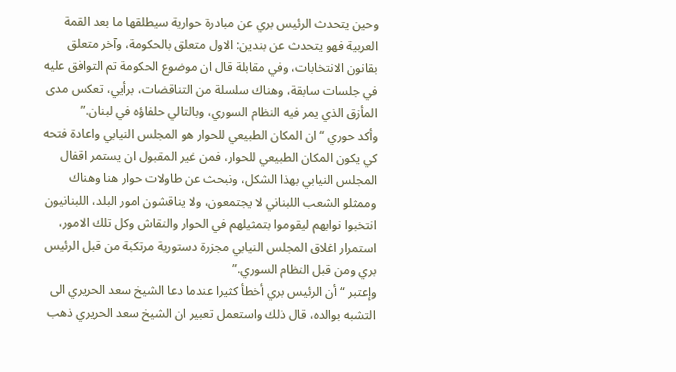وحين يتحدث الرئيس بري عن مبادرة حوارية سيطلقها ما بعد القمة العربية فهو يتحدث عن بندين: الاول متعلق بالحكومة، وآخر متعلق بقانون الانتخابات، وفي مقابلة قال ان موضوع الحكومة تم التوافق عليه في جلسات سابقة، وهناك سلسلة من التناقضات، برأيي، تعكس مدى المأزق الذي يمر فيه النظام السوري، وبالتالي حلفاؤه في لبنان.”
وأكد حوري “ان المكان الطبيعي للحوار هو المجلس النيابي واعادة فتحه كي يكون المكان الطبيعي للحوار، فمن غير المقبول ان يستمر اقفال المجلس النيابي بهذا الشكل، ونبحث عن طاولات حوار هنا وهناك وممثلو الشعب اللبناني لا يجتمعون، ولا يناقشون امور البلد، اللبنانيون انتخبوا نوابهم ليقوموا بتمثيلهم في الحوار والنقاش وكل تلك الامور، استمرار اغلاق المجلس النيابي مجزرة دستورية مرتكبة من قبل الرئيس بري ومن قبل النظام السوري.”
وإعتبر “أن الرئيس بري أخطأ كثيرا عندما دعا الشيخ سعد الحريري الى التشبه بوالده، قال ذلك واستعمل تعبير ان الشيخ سعد الحريري ذهب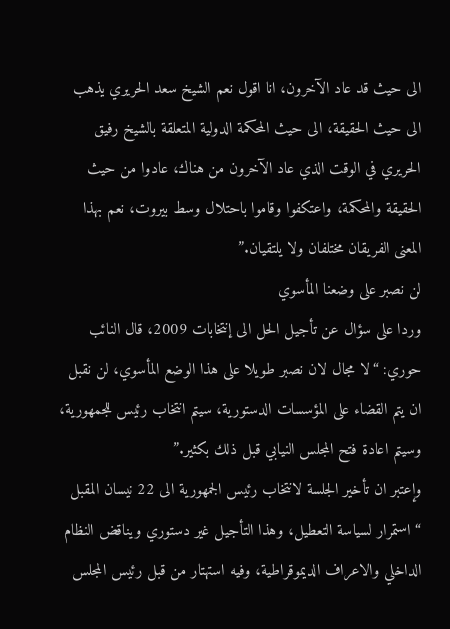الى حيث قد عاد الآخرون، انا اقول نعم الشيخ سعد الحريري يذهب الى حيث الحقيقة، الى حيث المحكمة الدولية المتعلقة بالشيخ رفيق الحريري في الوقت الذي عاد الآخرون من هناك، عادوا من حيث الحقيقة والمحكمة، واعتكفوا وقاموا باحتلال وسط بيروت، نعم بهذا المعنى الفريقان مختلفان ولا يلتقيان.”
لن نصبر على وضعنا المأسوي
وردا على سؤال عن تأجيل الحل الى إنتخابات 2009، قال النائب حوري: “لا مجال لان نصبر طويلا على هذا الوضع المأسوي، لن نقبل ان يتم القضاء على المؤسسات الدستورية، سيتم انتخاب رئيس للجمهورية، وسيتم اعادة فتح المجلس النيابي قبل ذلك بكثير.”
وإعتبر ان تأخير الجلسة لانتخاب رئيس الجمهورية الى 22 نيسان المقبل “استمرار لسياسة التعطيل، وهذا التأجيل غير دستوري ويناقض النظام الداخلي والاعراف الديموقراطية، وفيه استهتار من قبل رئيس المجلس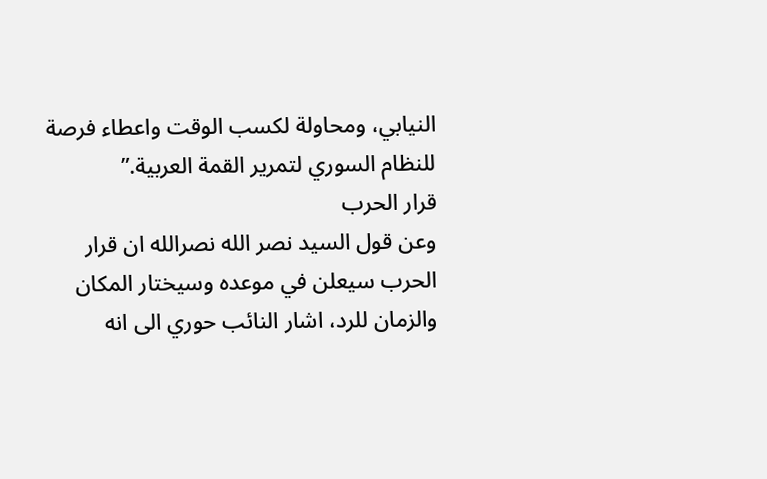النيابي، ومحاولة لكسب الوقت واعطاء فرصة للنظام السوري لتمرير القمة العربية.”
قرار الحرب
وعن قول السيد نصر الله نصرالله ان قرار الحرب سيعلن في موعده وسيختار المكان والزمان للرد، اشار النائب حوري الى انه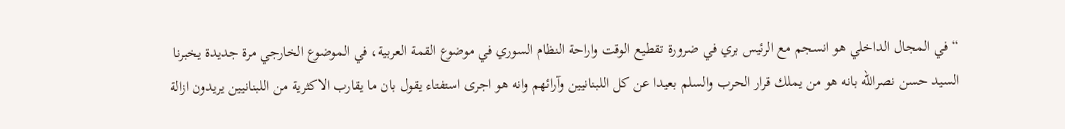“في المجال الداخلي هو انسجم مع الرئيس بري في ضرورة تقطيع الوقت واراحة النظام السوري في موضوع القمة العربية، في الموضوع الخارجي مرة جديدة يخبرنا السيد حسن نصرالله بانه هو من يملك قرار الحرب والسلم بعيدا عن كل اللبنانيين وآرائهم وانه هو اجرى استفتاء يقول بان ما يقارب الاكثرية من اللبنانيين يريدون ازالة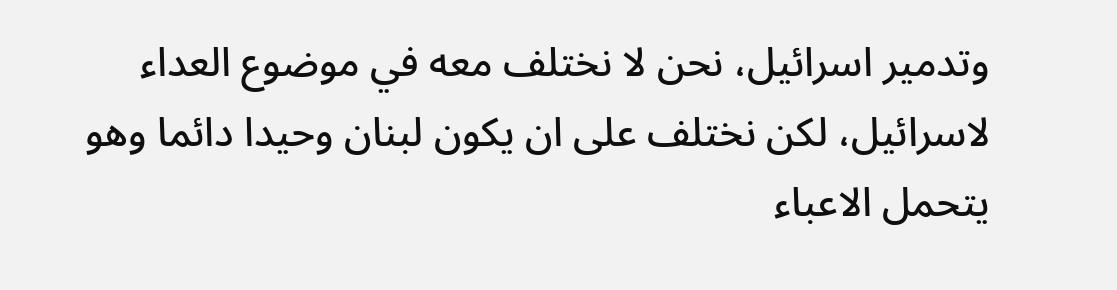وتدمير اسرائيل، نحن لا نختلف معه في موضوع العداء لاسرائيل، لكن نختلف على ان يكون لبنان وحيدا دائما وهو يتحمل الاعباء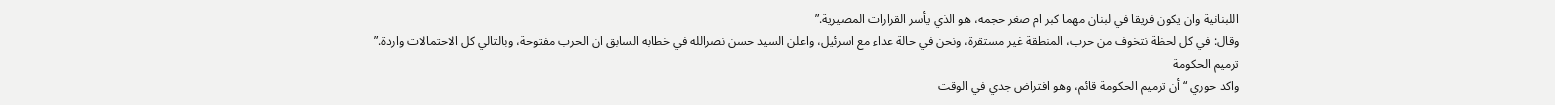اللبنانية وان يكون فريقا في لبنان مهما كبر ام صغر حجمه، هو الذي يأسر القرارات المصيرية.”
وقال: في كل لحظة نتخوف من حرب، المنطقة غير مستقرة، ونحن في حالة عداء مع اسرئيل، واعلن السيد حسن نصرالله في خطابه السابق ان الحرب مفتوحة، وبالتالي كل الاحتمالات واردة.”
ترميم الحكومة
واكد حوري “أن ترميم الحكومة قائم، وهو افتراض جدي في الوقت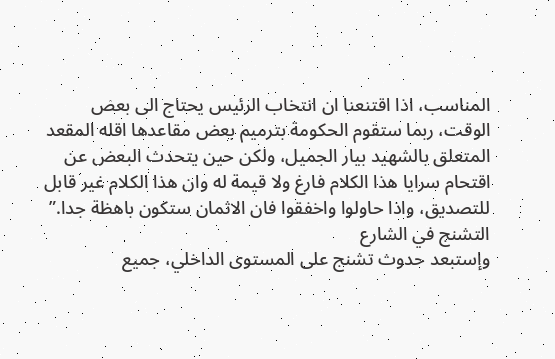المناسب، اذا اقتنعنا ان انتخاب الرئيس يحتاج الى بعض الوقت، ربما ستقوم الحكومة بترميم بعض مقاعدها اقله المقعد المتعلق بالشهيد بيار الجميل، ولكن حين يتحدث البعض عن اقتحام سرايا هذا الكلام فارغ ولا قيمة له وان هذا الكلام غير قابل للتصديق، واذا حاولوا واخفقوا فان الاثمان ستكون باهظة جدا.”
التشنج في الشارع
وإستبعد حدوث تشنج على المستوى الداخلي، جميع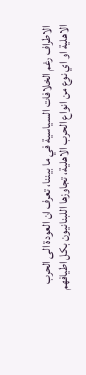الاطراف رغم الخلافات السياسية في ما بيننا، تعرف ان العودة الى الحرب الاهلية او اي نوع من انواع الحرب الاهلية، تجاوزها اللبنانيون بكل اطيافهم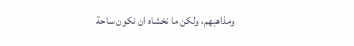ومذاهبهم، ولكن ما نخشاه ان نكون ساحة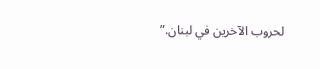لحروب الآخرين في لبنان.”